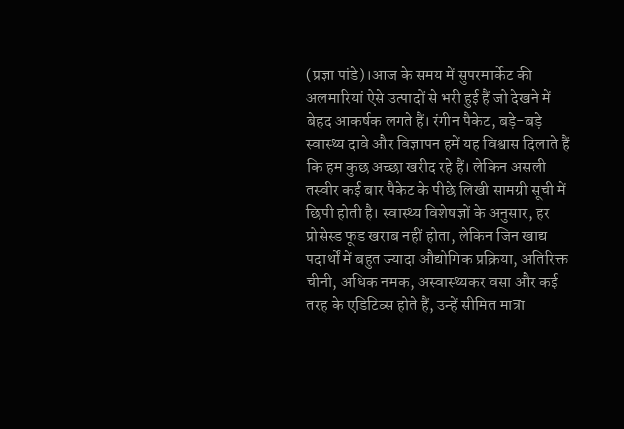(प्रज्ञा पांडे)।आज के समय में सुपरमार्केट की अलमारियां ऐसे उत्पादों से भरी हुई हैं जो देखने में बेहद आकर्षक लगते हैं। रंगीन पैकेट, बड़े-बड़े स्वास्थ्य दावे और विज्ञापन हमें यह विश्वास दिलाते हैं कि हम कुछ अच्छा खरीद रहे हैं। लेकिन असली तस्वीर कई बार पैकेट के पीछे लिखी सामग्री सूची में छिपी होती है। स्वास्थ्य विशेषज्ञों के अनुसार, हर प्रोसेस्ड फूड खराब नहीं होता, लेकिन जिन खाद्य पदार्थों में बहुत ज्यादा औद्योगिक प्रक्रिया, अतिरिक्त चीनी, अधिक नमक, अस्वास्थ्यकर वसा और कई तरह के एडिटिव्स होते हैं, उन्हें सीमित मात्रा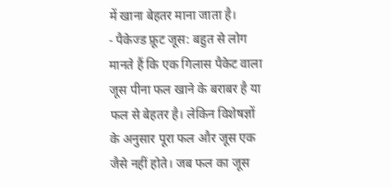में खाना बेहतर माना जाता है।
- पैकेज्ड फ्रूट जूस: बहुत से लोग मानते हैं कि एक गिलास पैकेट वाला जूस पीना फल खाने के बराबर है या फल से बेहतर है। लेकिन विशेषज्ञों के अनुसार पूरा फल और जूस एक जैसे नहीं होते। जब फल का जूस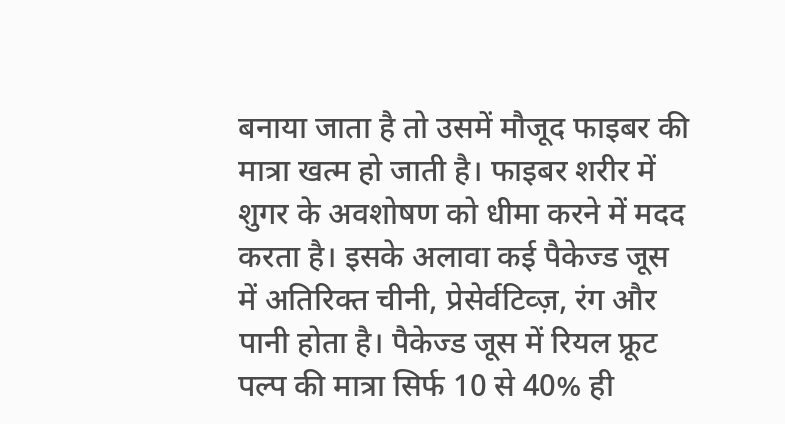बनाया जाता है तो उसमें मौजूद फाइबर की मात्रा खत्म हो जाती है। फाइबर शरीर में शुगर के अवशोषण को धीमा करने में मदद करता है। इसके अलावा कई पैकेज्ड जूस में अतिरिक्त चीनी, प्रेसेर्वटिव्ज़, रंग और पानी होता है। पैकेज्ड जूस में रियल फ्रूट पल्प की मात्रा सिर्फ 10 से 40% ही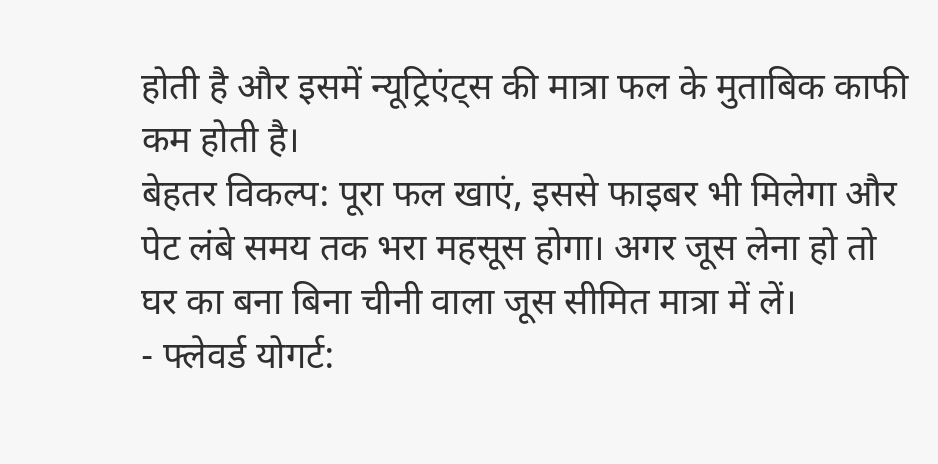होती है और इसमें न्यूट्रिएंट्स की मात्रा फल के मुताबिक काफी कम होती है।
बेहतर विकल्प: पूरा फल खाएं, इससे फाइबर भी मिलेगा और पेट लंबे समय तक भरा महसूस होगा। अगर जूस लेना हो तो घर का बना बिना चीनी वाला जूस सीमित मात्रा में लें।
- फ्लेवर्ड योगर्ट: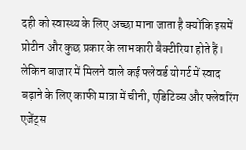दही को स्वास्थ्य के लिए अच्छा माना जाता है क्योंकि इसमें प्रोटीन और कुछ प्रकार के लाभकारी बैक्टीरिया होते हैं। लेकिन बाजार में मिलने वाले कई फ्लेवर्ड योगर्ट में स्वाद बढ़ाने के लिए काफी मात्रा में चीनी, एडिटिव्स और फ्लेवरिंग एजेंट्स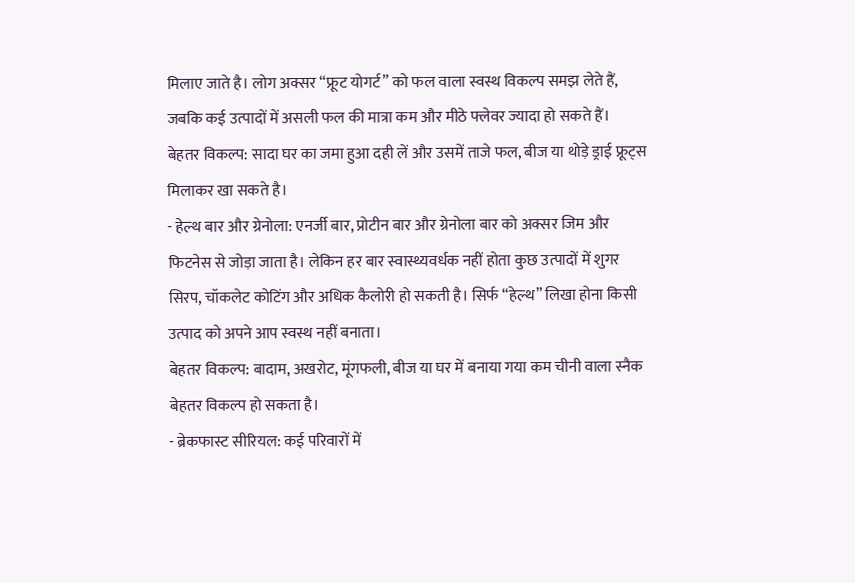मिलाए जाते है। लोग अक्सर “फ्रूट योगर्ट” को फल वाला स्वस्थ विकल्प समझ लेते हैं, जबकि कई उत्पादों में असली फल की मात्रा कम और मीठे फ्लेवर ज्यादा हो सकते हैं।
बेहतर विकल्प: सादा घर का जमा हुआ दही लें और उसमें ताजे फल, बीज या थोड़े ड्राई फ्रूट्स मिलाकर खा सकते है।
- हेल्थ बार और ग्रेनोला: एनर्जी बार, प्रोटीन बार और ग्रेनोला बार को अक्सर जिम और फिटनेस से जोड़ा जाता है। लेकिन हर बार स्वास्थ्यवर्धक नहीं होता कुछ उत्पादों में शुगर सिरप, चॉकलेट कोटिंग और अधिक कैलोरी हो सकती है। सिर्फ “हेल्थ” लिखा होना किसी उत्पाद को अपने आप स्वस्थ नहीं बनाता।
बेहतर विकल्प: बादाम, अखरोट, मूंगफली, बीज या घर में बनाया गया कम चीनी वाला स्नैक बेहतर विकल्प हो सकता है।
- ब्रेकफास्ट सीरियल: कई परिवारों में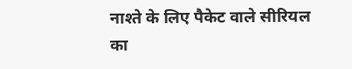नाश्ते के लिए पैकेट वाले सीरियल का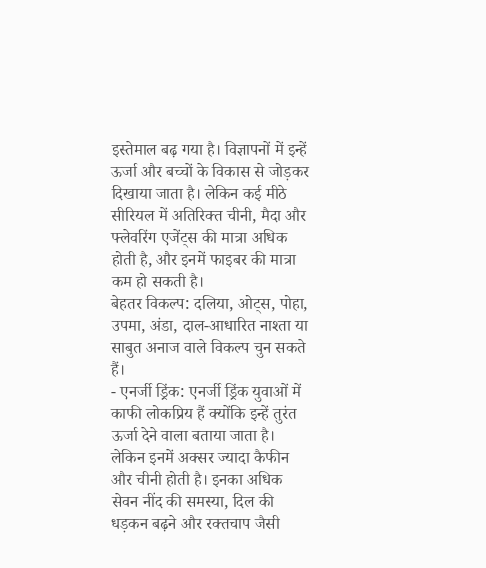इस्तेमाल बढ़ गया है। विज्ञापनों में इन्हें ऊर्जा और बच्चों के विकास से जोड़कर दिखाया जाता है। लेकिन कई मीठे सीरियल में अतिरिक्त चीनी, मैदा और फ्लेवरिंग एजेंट्स की मात्रा अधिक होती है, और इनमें फाइबर की मात्रा कम हो सकती है।
बेहतर विकल्प: दलिया, ओट्स, पोहा, उपमा, अंडा, दाल-आधारित नाश्ता या साबुत अनाज वाले विकल्प चुन सकते हैं।
- एनर्जी ड्रिंक: एनर्जी ड्रिंक युवाओं में काफी लोकप्रिय हैं क्योंकि इन्हें तुरंत ऊर्जा देने वाला बताया जाता है। लेकिन इनमें अक्सर ज्यादा कैफीन और चीनी होती है। इनका अधिक सेवन नींद की समस्या, दिल की धड़कन बढ़ने और रक्तचाप जैसी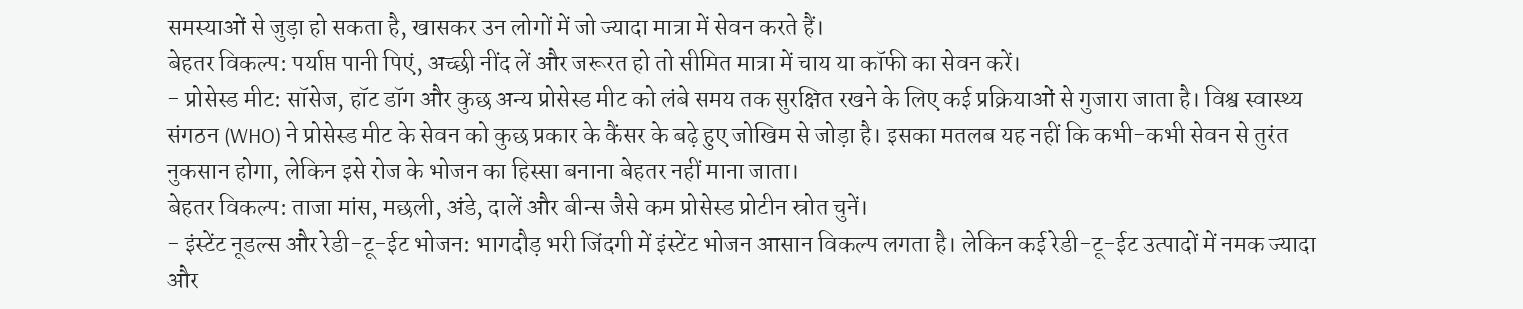समस्याओं से जुड़ा हो सकता है, खासकर उन लोगों में जो ज्यादा मात्रा में सेवन करते हैं।
बेहतर विकल्प: पर्याप्त पानी पिएं, अच्छी नींद लें और जरूरत हो तो सीमित मात्रा में चाय या कॉफी का सेवन करें।
- प्रोसेस्ड मीट: सॉसेज, हॉट डॉग और कुछ अन्य प्रोसेस्ड मीट को लंबे समय तक सुरक्षित रखने के लिए कई प्रक्रियाओं से गुजारा जाता है। विश्व स्वास्थ्य संगठन (WHO) ने प्रोसेस्ड मीट के सेवन को कुछ प्रकार के कैंसर के बढ़े हुए जोखिम से जोड़ा है। इसका मतलब यह नहीं कि कभी-कभी सेवन से तुरंत नुकसान होगा, लेकिन इसे रोज के भोजन का हिस्सा बनाना बेहतर नहीं माना जाता।
बेहतर विकल्प: ताजा मांस, मछली, अंडे, दालें और बीन्स जैसे कम प्रोसेस्ड प्रोटीन स्रोत चुनें।
- इंस्टेंट नूडल्स और रेडी-टू-ईट भोजन: भागदौड़ भरी जिंदगी में इंस्टेंट भोजन आसान विकल्प लगता है। लेकिन कई रेडी-टू-ईट उत्पादों में नमक ज्यादा और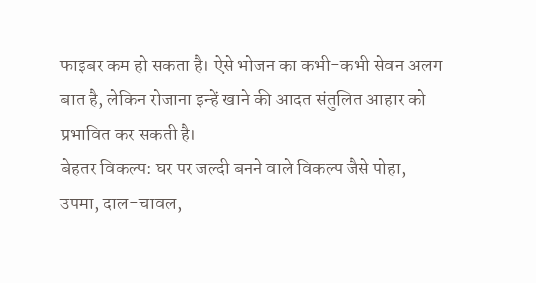फाइबर कम हो सकता है। ऐसे भोजन का कभी-कभी सेवन अलग बात है, लेकिन रोजाना इन्हें खाने की आदत संतुलित आहार को प्रभावित कर सकती है।
बेहतर विकल्प: घर पर जल्दी बनने वाले विकल्प जैसे पोहा, उपमा, दाल-चावल,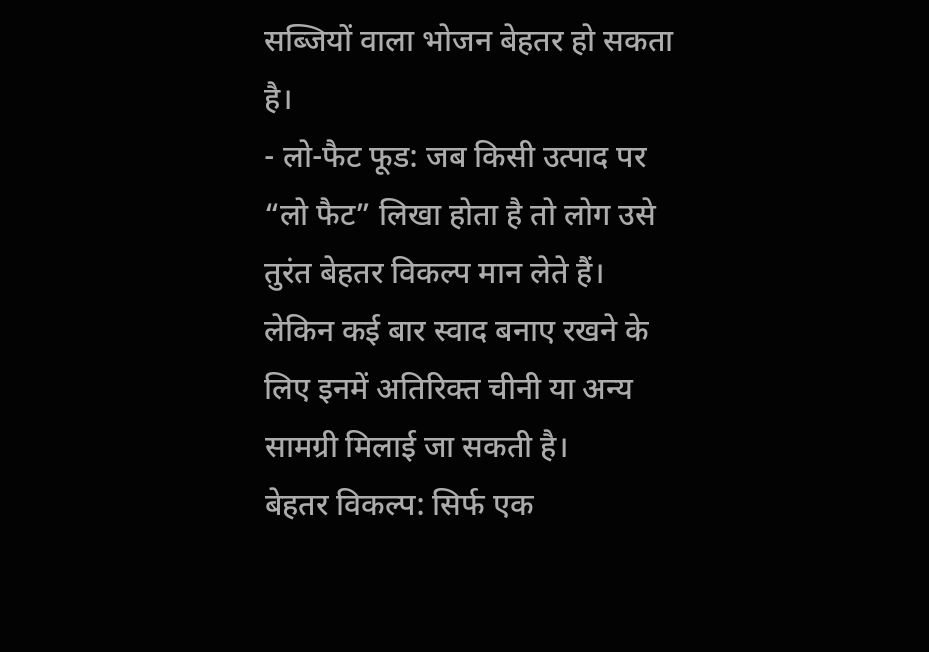सब्जियों वाला भोजन बेहतर हो सकता है।
- लो-फैट फूड: जब किसी उत्पाद पर “लो फैट” लिखा होता है तो लोग उसे तुरंत बेहतर विकल्प मान लेते हैं। लेकिन कई बार स्वाद बनाए रखने के लिए इनमें अतिरिक्त चीनी या अन्य सामग्री मिलाई जा सकती है।
बेहतर विकल्प: सिर्फ एक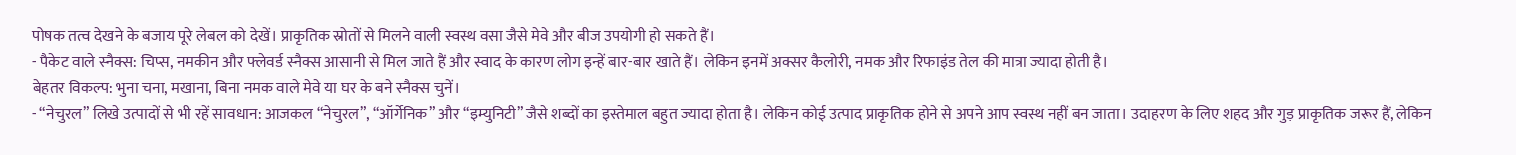पोषक तत्व देखने के बजाय पूरे लेबल को देखें। प्राकृतिक स्रोतों से मिलने वाली स्वस्थ वसा जैसे मेवे और बीज उपयोगी हो सकते हैं।
- पैकेट वाले स्नैक्स: चिप्स, नमकीन और फ्लेवर्ड स्नैक्स आसानी से मिल जाते हैं और स्वाद के कारण लोग इन्हें बार-बार खाते हैं। लेकिन इनमें अक्सर कैलोरी, नमक और रिफाइंड तेल की मात्रा ज्यादा होती है।
बेहतर विकल्प: भुना चना, मखाना, बिना नमक वाले मेवे या घर के बने स्नैक्स चुनें।
- “नेचुरल” लिखे उत्पादों से भी रहें सावधान: आजकल “नेचुरल”, “ऑर्गेनिक” और “इम्युनिटी” जैसे शब्दों का इस्तेमाल बहुत ज्यादा होता है। लेकिन कोई उत्पाद प्राकृतिक होने से अपने आप स्वस्थ नहीं बन जाता। उदाहरण के लिए शहद और गुड़ प्राकृतिक जरूर हैं, लेकिन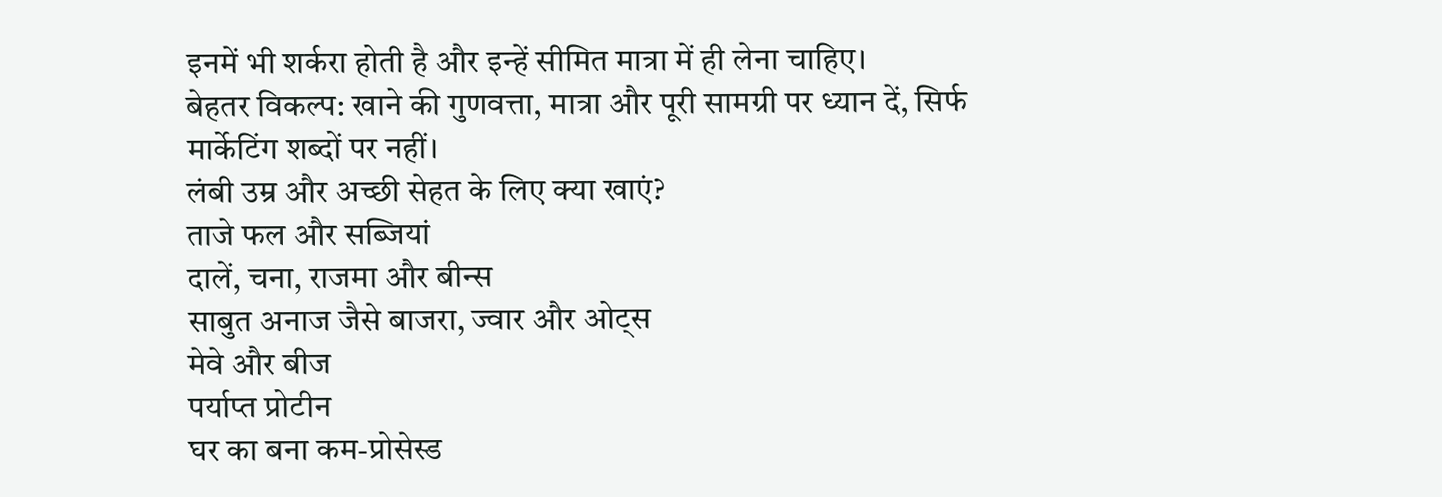इनमें भी शर्करा होती है और इन्हें सीमित मात्रा में ही लेना चाहिए।
बेहतर विकल्प: खाने की गुणवत्ता, मात्रा और पूरी सामग्री पर ध्यान दें, सिर्फ मार्केटिंग शब्दों पर नहीं।
लंबी उम्र और अच्छी सेहत के लिए क्या खाएं?
ताजे फल और सब्जियां
दालें, चना, राजमा और बीन्स
साबुत अनाज जैसे बाजरा, ज्वार और ओट्स
मेवे और बीज
पर्याप्त प्रोटीन
घर का बना कम-प्रोसेस्ड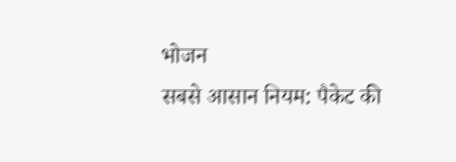भोजन
सबसे आसान नियम: पैकेट की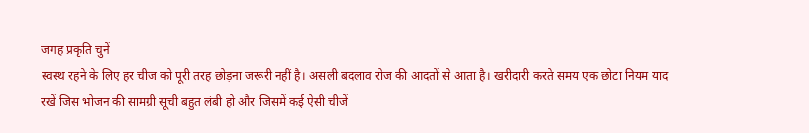जगह प्रकृति चुनें
स्वस्थ रहने के लिए हर चीज को पूरी तरह छोड़ना जरूरी नहीं है। असली बदलाव रोज की आदतों से आता है। खरीदारी करते समय एक छोटा नियम याद रखें जिस भोजन की सामग्री सूची बहुत लंबी हो और जिसमें कई ऐसी चीजें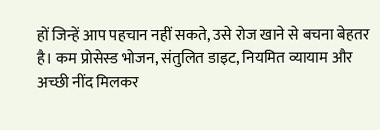हों जिन्हें आप पहचान नहीं सकते, उसे रोज खाने से बचना बेहतर है। कम प्रोसेस्ड भोजन, संतुलित डाइट, नियमित व्यायाम और अच्छी नींद मिलकर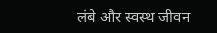लंबे और स्वस्थ जीवन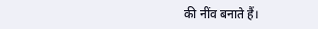की नींव बनाते हैं।